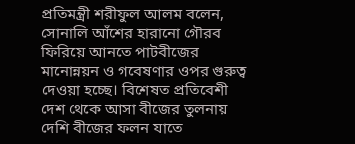প্রতিমন্ত্রী শরীফুল আলম বলেন, সোনালি আঁশের হারানো গৌরব ফিরিয়ে আনতে পাটবীজের মানোন্নয়ন ও গবেষণার ওপর গুরুত্ব দেওয়া হচ্ছে। বিশেষত প্রতিবেশী দেশ থেকে আসা বীজের তুলনায় দেশি বীজের ফলন যাতে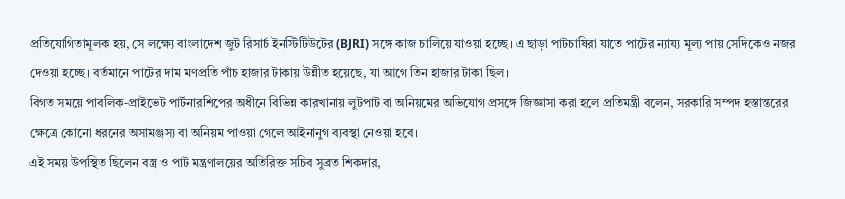প্রতিযোগিতামূলক হয়, সে লক্ষ্যে বাংলাদেশ জুট রিসার্চ ইনস্টিটিউটের (BJRI) সঙ্গে কাজ চালিয়ে যাওয়া হচ্ছে। এ ছাড়া পাটচাষিরা যাতে পাটের ন্যায্য মূল্য পায় সেদিকেও নজর দেওয়া হচ্ছে। বর্তমানে পাটের দাম মণপ্রতি পাঁচ হাজার টাকায় উন্নীত হয়েছে, যা আগে তিন হাজার টাকা ছিল।
বিগত সময়ে পাবলিক-প্রাইভেট পার্টনারশিপের অধীনে বিভিন্ন কারখানায় লুটপাট বা অনিয়মের অভিযোগ প্রসঙ্গে জিজ্ঞাসা করা হলে প্রতিমন্ত্রী বলেন, সরকারি সম্পদ হস্তান্তরের ক্ষেত্রে কোনো ধরনের অসামঞ্জস্য বা অনিয়ম পাওয়া গেলে আইনানুগ ব্যবস্থা নেওয়া হবে।
এই সময় উপস্থিত ছিলেন বস্ত্র ও পাট মন্ত্রণালয়ের অতিরিক্ত সচিব সুব্রত শিকদার,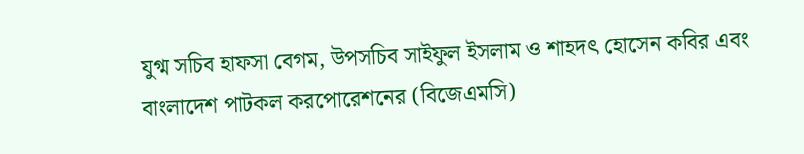যুগ্ম সচিব হাফসা বেগম, উপসচিব সাইফুল ইসলাম ও শাহদৎ হোসেন কবির এবং বাংলাদেশ পাটকল করপোরেশনের (বিজেএমসি)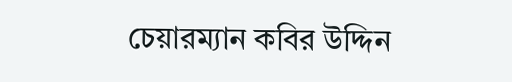চেয়ারম্যান কবির উদ্দিন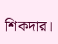শিকদার।